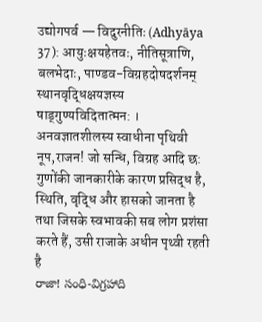उद्योगपर्व — विदुरनीतिः (Adhyāya 37): आयुःक्षयहेतवः, नीतिसूत्राणि, बलभेदाः, पाण्डव-विग्रहदोषदर्शनम्
स्थानवृद्धिक्षयज्ञस्य षाड्गुण्यविदितात्मन: । अनवज्ञातशीलस्य स्वाधीना पृथिवी नूप,राजन! जो सन्धि, विग्रह आदि छ: गुणोंकी जानकारीके कारण प्रसिद्ध है, स्थिति, वृद्धि और हासको जानता है तथा जिसके स्वभावकी सब लोग प्रशंसा करते हैं, उसी राजाके अधीन पृथ्वी रहती है
రాజా! సంధి-విగ్రహాది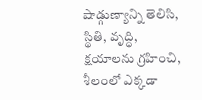షాడ్గుణ్యాన్ని తెలిసి, స్థితి, వృద్ధి, క్షయాలను గ్రహించి, శీలంలో ఎక్కడా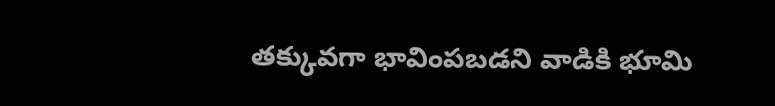తక్కువగా భావింపబడని వాడికి భూమి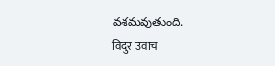వశమవుతుంది.
विदुर उवाच